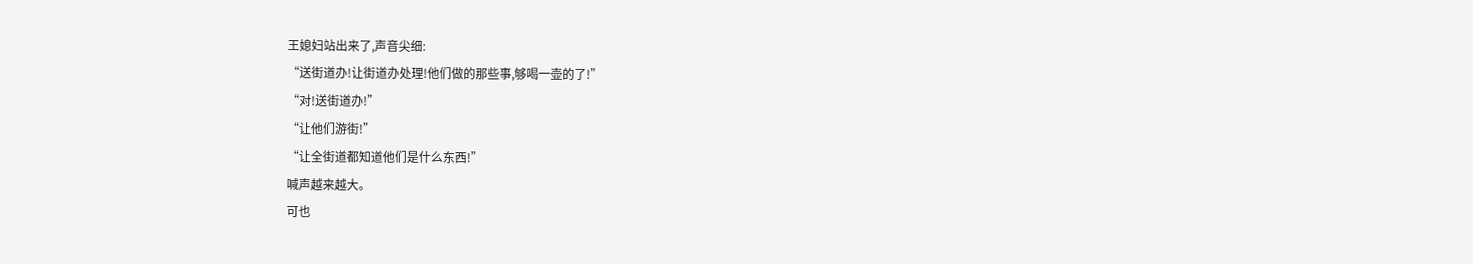王媳妇站出来了,声音尖细:
“送街道办!让街道办处理!他们做的那些事,够喝一壶的了!”
“对!送街道办!”
“让他们游街!”
“让全街道都知道他们是什么东西!”
喊声越来越大。
可也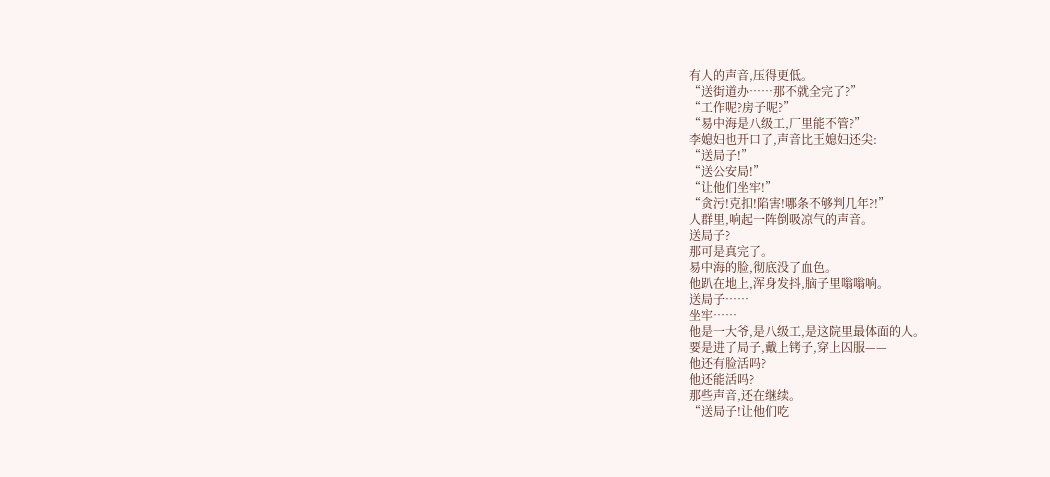有人的声音,压得更低。
“送街道办……那不就全完了?”
“工作呢?房子呢?”
“易中海是八级工,厂里能不管?”
李媳妇也开口了,声音比王媳妇还尖:
“送局子!”
“送公安局!”
“让他们坐牢!”
“贪污!克扣!陷害!哪条不够判几年?!”
人群里,响起一阵倒吸凉气的声音。
送局子?
那可是真完了。
易中海的脸,彻底没了血色。
他趴在地上,浑身发抖,脑子里嗡嗡响。
送局子……
坐牢……
他是一大爷,是八级工,是这院里最体面的人。
要是进了局子,戴上铐子,穿上囚服——
他还有脸活吗?
他还能活吗?
那些声音,还在继续。
“送局子!让他们吃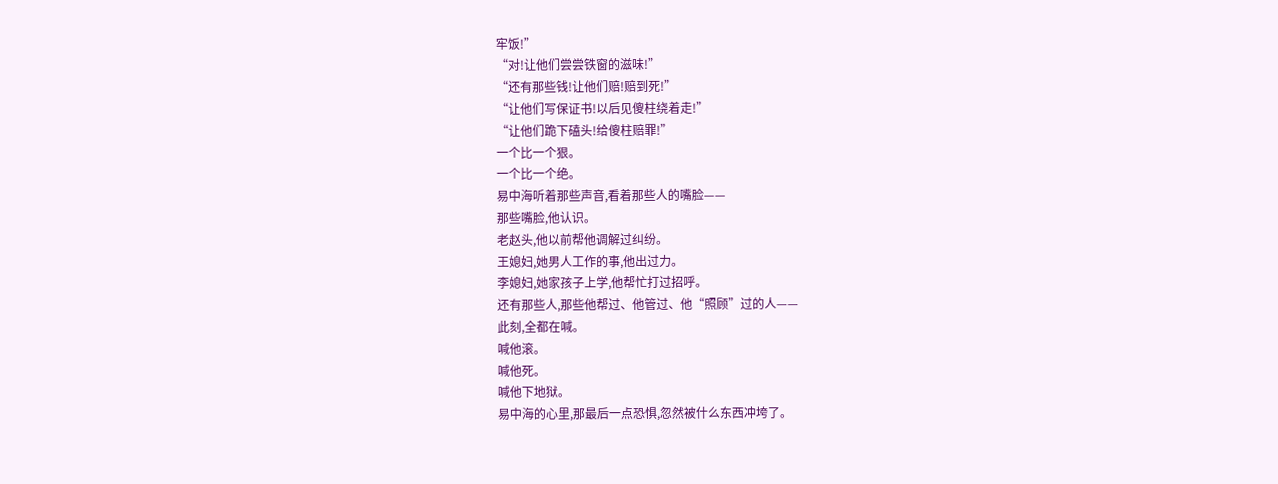牢饭!”
“对!让他们尝尝铁窗的滋味!”
“还有那些钱!让他们赔!赔到死!”
“让他们写保证书!以后见傻柱绕着走!”
“让他们跪下磕头!给傻柱赔罪!”
一个比一个狠。
一个比一个绝。
易中海听着那些声音,看着那些人的嘴脸——
那些嘴脸,他认识。
老赵头,他以前帮他调解过纠纷。
王媳妇,她男人工作的事,他出过力。
李媳妇,她家孩子上学,他帮忙打过招呼。
还有那些人,那些他帮过、他管过、他“照顾”过的人——
此刻,全都在喊。
喊他滚。
喊他死。
喊他下地狱。
易中海的心里,那最后一点恐惧,忽然被什么东西冲垮了。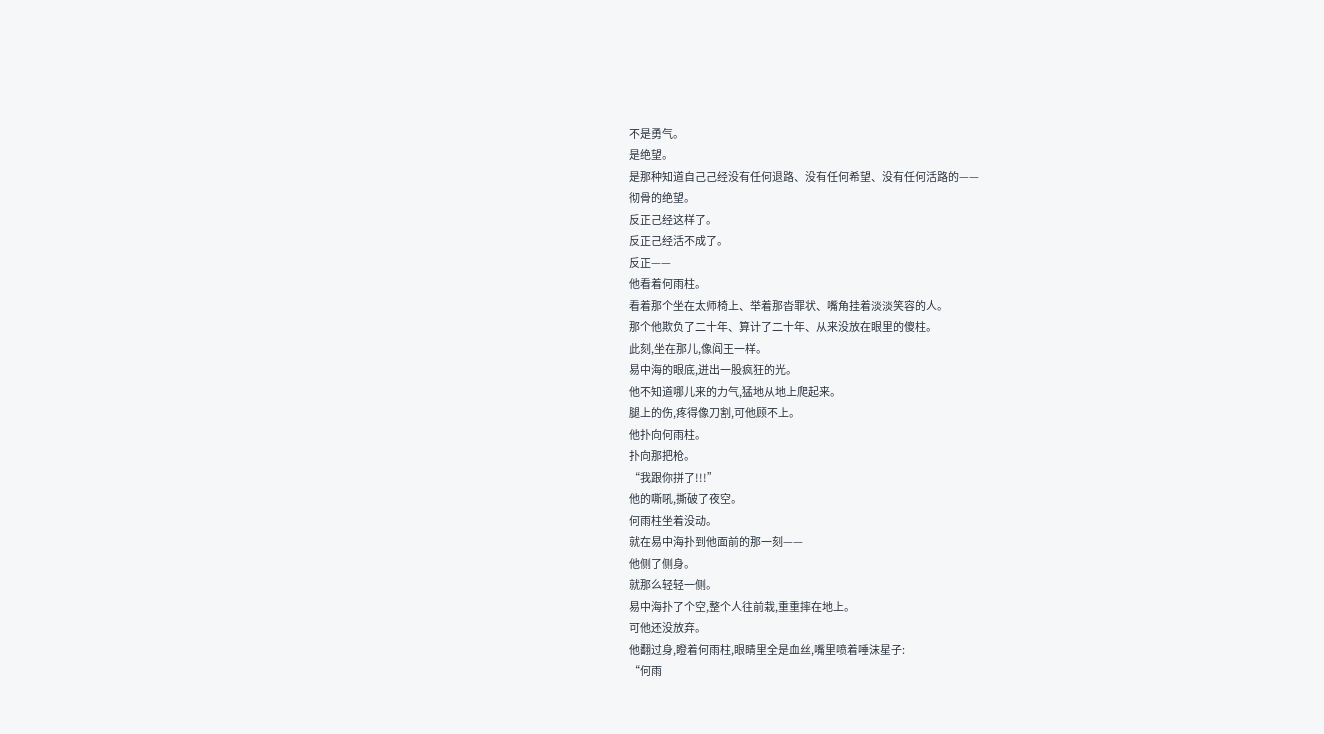不是勇气。
是绝望。
是那种知道自己己经没有任何退路、没有任何希望、没有任何活路的——
彻骨的绝望。
反正己经这样了。
反正己经活不成了。
反正——
他看着何雨柱。
看着那个坐在太师椅上、举着那沓罪状、嘴角挂着淡淡笑容的人。
那个他欺负了二十年、算计了二十年、从来没放在眼里的傻柱。
此刻,坐在那儿,像阎王一样。
易中海的眼底,迸出一股疯狂的光。
他不知道哪儿来的力气,猛地从地上爬起来。
腿上的伤,疼得像刀割,可他顾不上。
他扑向何雨柱。
扑向那把枪。
“我跟你拼了!!!”
他的嘶吼,撕破了夜空。
何雨柱坐着没动。
就在易中海扑到他面前的那一刻——
他侧了侧身。
就那么轻轻一侧。
易中海扑了个空,整个人往前栽,重重摔在地上。
可他还没放弃。
他翻过身,瞪着何雨柱,眼睛里全是血丝,嘴里喷着唾沫星子:
“何雨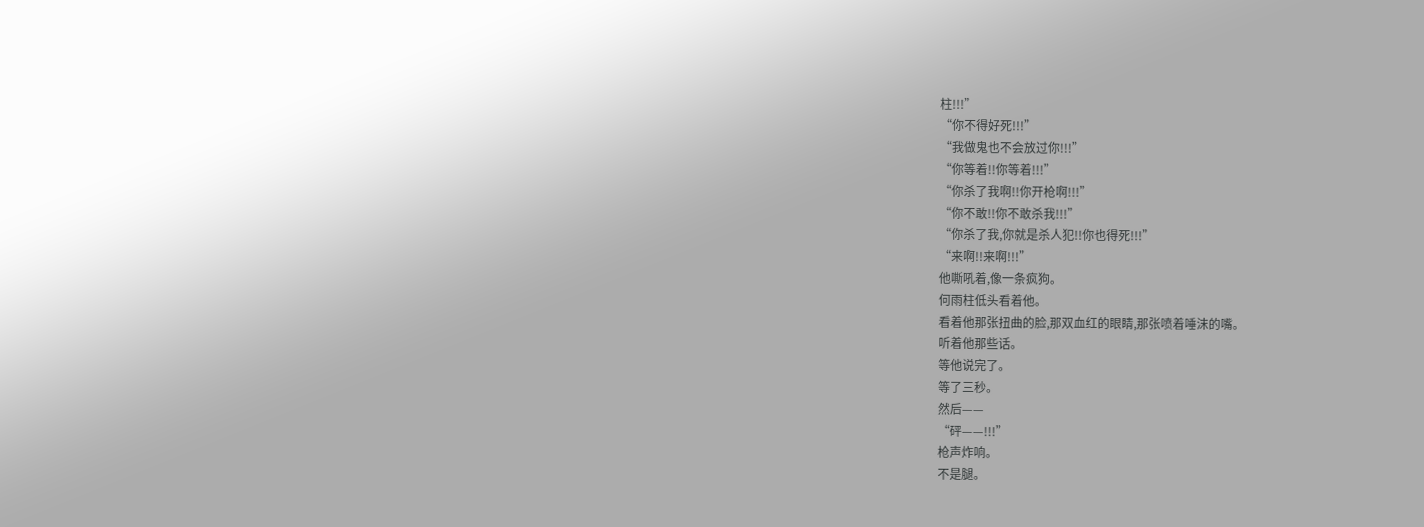柱!!!”
“你不得好死!!!”
“我做鬼也不会放过你!!!”
“你等着!!你等着!!!”
“你杀了我啊!!你开枪啊!!!”
“你不敢!!你不敢杀我!!!”
“你杀了我,你就是杀人犯!!你也得死!!!”
“来啊!!来啊!!!”
他嘶吼着,像一条疯狗。
何雨柱低头看着他。
看着他那张扭曲的脸,那双血红的眼睛,那张喷着唾沫的嘴。
听着他那些话。
等他说完了。
等了三秒。
然后——
“砰——!!!”
枪声炸响。
不是腿。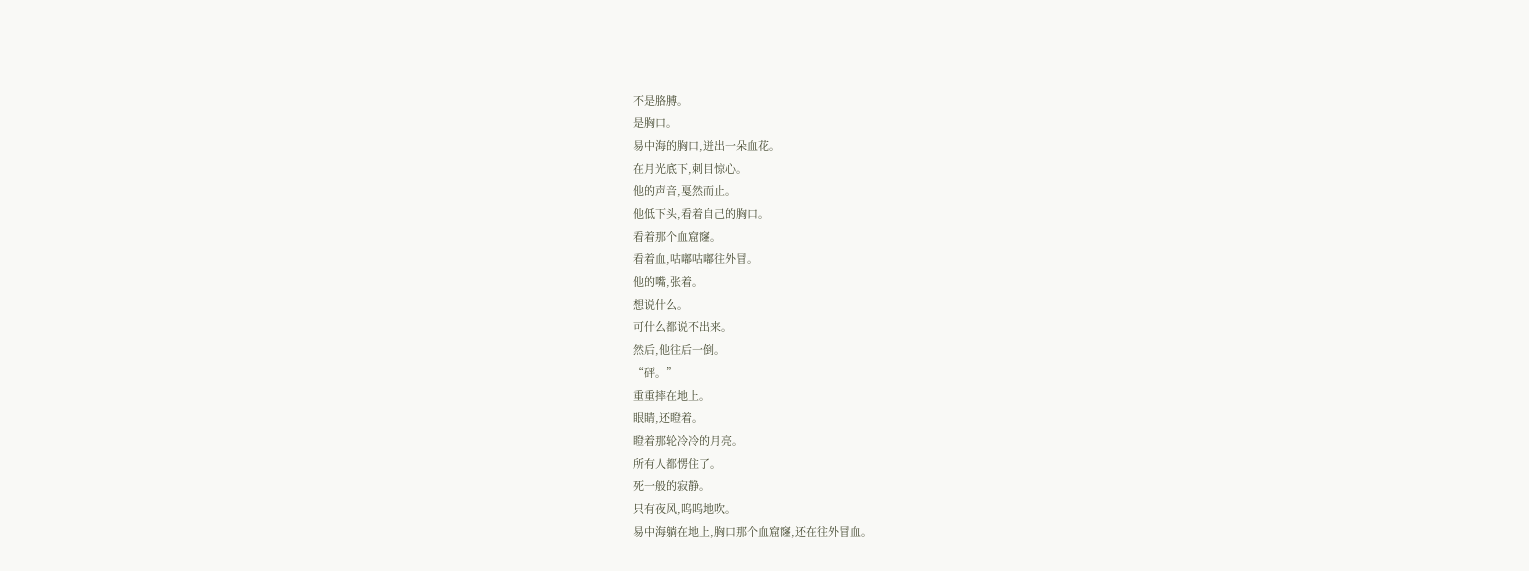不是胳膊。
是胸口。
易中海的胸口,迸出一朵血花。
在月光底下,刺目惊心。
他的声音,戛然而止。
他低下头,看着自己的胸口。
看着那个血窟窿。
看着血,咕嘟咕嘟往外冒。
他的嘴,张着。
想说什么。
可什么都说不出来。
然后,他往后一倒。
“砰。”
重重摔在地上。
眼睛,还瞪着。
瞪着那轮冷冷的月亮。
所有人都愣住了。
死一般的寂静。
只有夜风,呜呜地吹。
易中海躺在地上,胸口那个血窟窿,还在往外冒血。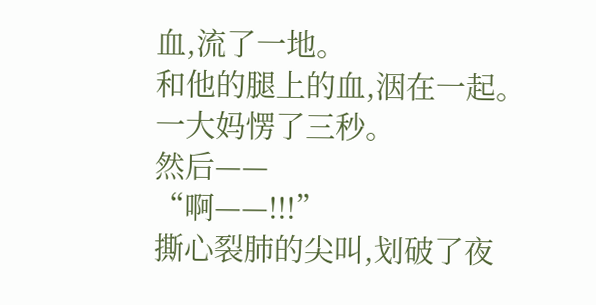血,流了一地。
和他的腿上的血,洇在一起。
一大妈愣了三秒。
然后——
“啊——!!!”
撕心裂肺的尖叫,划破了夜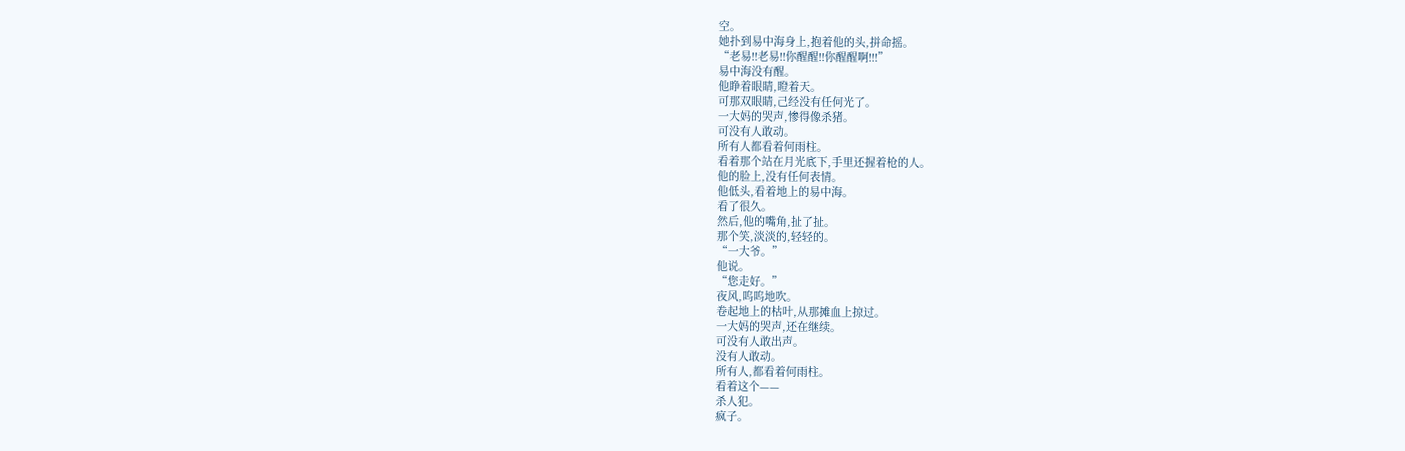空。
她扑到易中海身上,抱着他的头,拼命摇。
“老易!!老易!!你醒醒!!你醒醒啊!!!”
易中海没有醒。
他睁着眼睛,瞪着天。
可那双眼睛,己经没有任何光了。
一大妈的哭声,惨得像杀猪。
可没有人敢动。
所有人都看着何雨柱。
看着那个站在月光底下,手里还握着枪的人。
他的脸上,没有任何表情。
他低头,看着地上的易中海。
看了很久。
然后,他的嘴角,扯了扯。
那个笑,淡淡的,轻轻的。
“一大爷。”
他说。
“您走好。”
夜风,呜呜地吹。
卷起地上的枯叶,从那摊血上掠过。
一大妈的哭声,还在继续。
可没有人敢出声。
没有人敢动。
所有人,都看着何雨柱。
看着这个——
杀人犯。
疯子。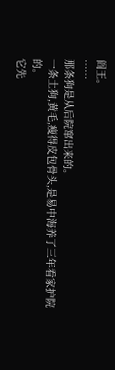阎王。
……
那条狗是从后院窜出来的。
一条土狗,黄毛,瘦得皮包骨头,是易中海养了三年看家护院的。
它先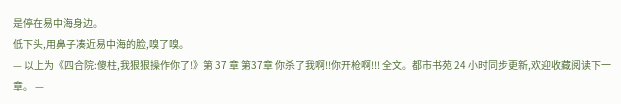是停在易中海身边。
低下头,用鼻子凑近易中海的脸,嗅了嗅。
— 以上为《四合院:傻柱,我狠狠操作你了!》第 37 章 第37章 你杀了我啊!!你开枪啊!!! 全文。都市书苑 24 小时同步更新,欢迎收藏阅读下一章。 —